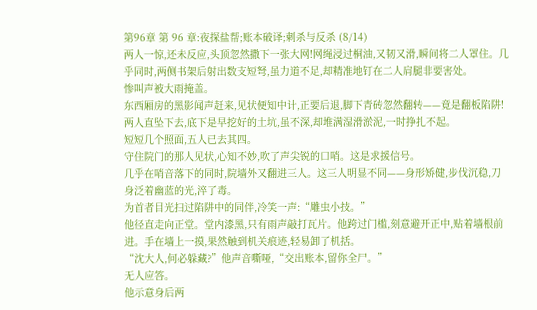第96章 第 96 章:夜探盐帮;账本破译;刺杀与反杀 (8/14)
两人一惊,还未反应,头顶忽然撒下一张大网!网绳浸过桐油,又韧又滑,瞬间将二人罩住。几乎同时,两侧书架后射出数支短弩,虽力道不足,却精准地钉在二人肩腿非要害处。
惨叫声被大雨掩盖。
东西厢房的黑影闻声赶来,见状便知中计,正要后退,脚下青砖忽然翻转——竟是翻板陷阱!两人直坠下去,底下是早挖好的土坑,虽不深,却堆满湿滑淤泥,一时挣扎不起。
短短几个照面,五人已去其四。
守住院门的那人见状,心知不妙,吹了声尖锐的口哨。这是求援信号。
几乎在哨音落下的同时,院墙外又翻进三人。这三人明显不同——身形矫健,步伐沉稳,刀身泛着幽蓝的光,淬了毒。
为首者目光扫过陷阱中的同伴,冷笑一声:“雕虫小技。”
他径直走向正堂。堂内漆黑,只有雨声敲打瓦片。他跨过门槛,刻意避开正中,贴着墙根前进。手在墙上一摸,果然触到机关痕迹,轻易卸了机括。
“沈大人,何必躲藏?”他声音嘶哑,“交出账本,留你全尸。”
无人应答。
他示意身后两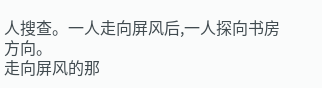人搜查。一人走向屏风后,一人探向书房方向。
走向屏风的那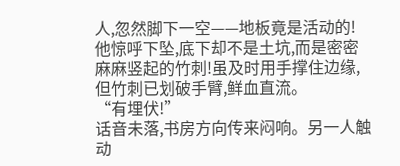人,忽然脚下一空——地板竟是活动的!他惊呼下坠,底下却不是土坑,而是密密麻麻竖起的竹刺!虽及时用手撑住边缘,但竹刺已划破手臂,鲜血直流。
“有埋伏!”
话音未落,书房方向传来闷响。另一人触动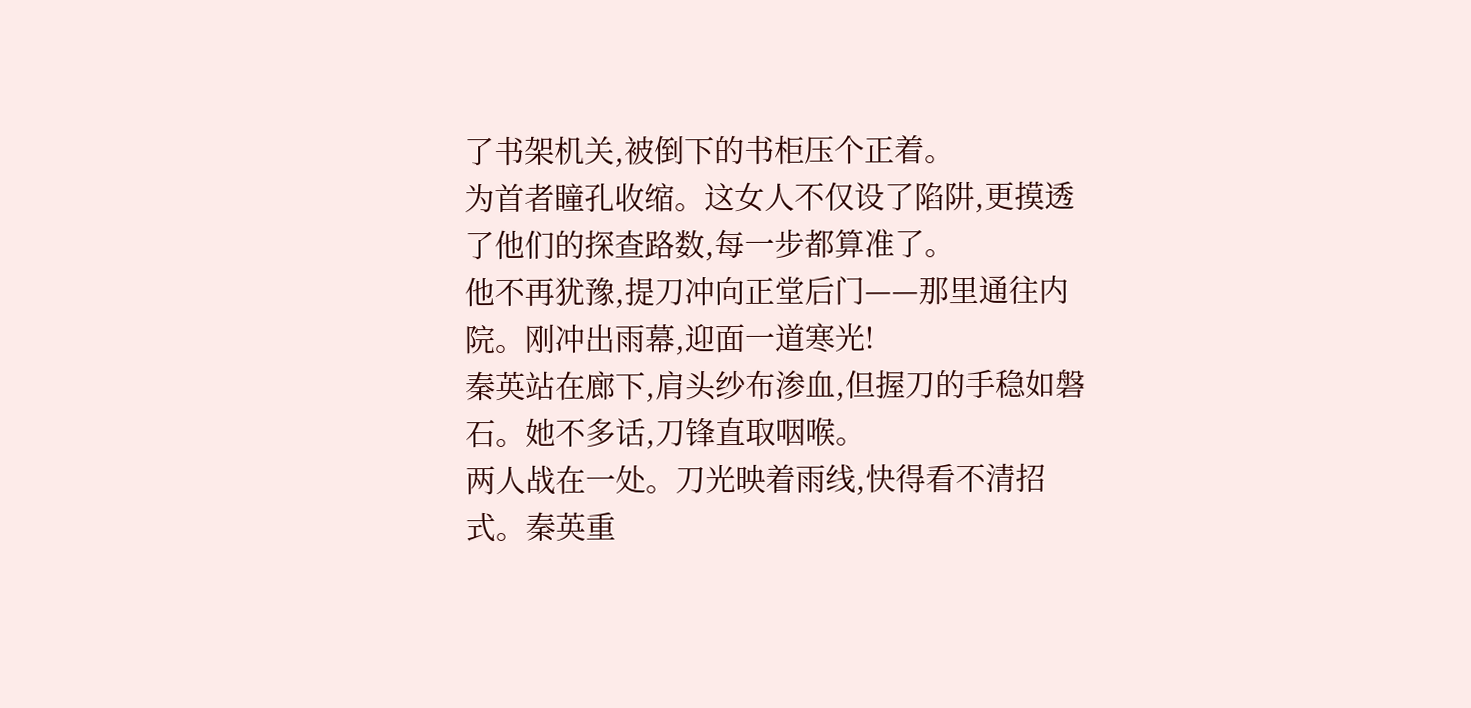了书架机关,被倒下的书柜压个正着。
为首者瞳孔收缩。这女人不仅设了陷阱,更摸透了他们的探查路数,每一步都算准了。
他不再犹豫,提刀冲向正堂后门——那里通往内院。刚冲出雨幕,迎面一道寒光!
秦英站在廊下,肩头纱布渗血,但握刀的手稳如磐石。她不多话,刀锋直取咽喉。
两人战在一处。刀光映着雨线,快得看不清招式。秦英重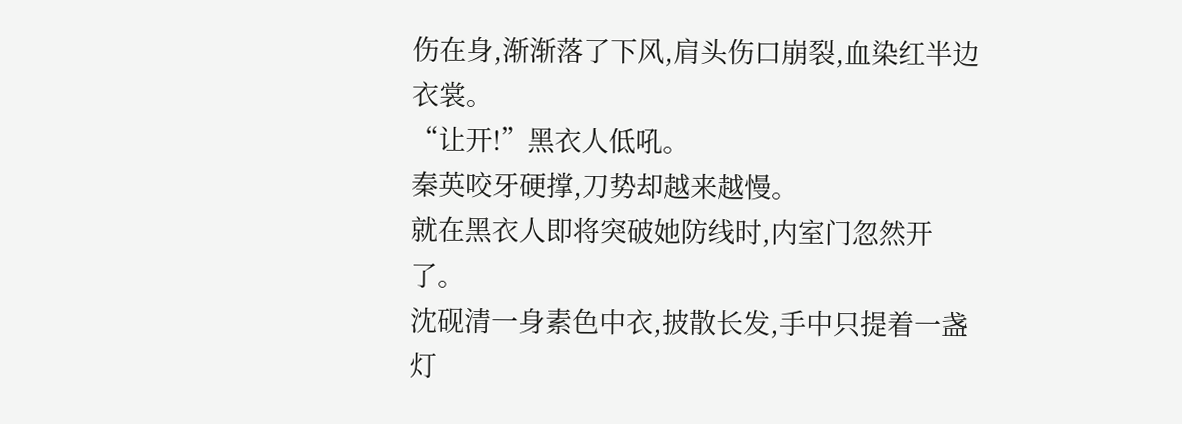伤在身,渐渐落了下风,肩头伤口崩裂,血染红半边衣裳。
“让开!”黑衣人低吼。
秦英咬牙硬撑,刀势却越来越慢。
就在黑衣人即将突破她防线时,内室门忽然开了。
沈砚清一身素色中衣,披散长发,手中只提着一盏灯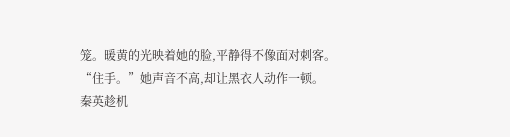笼。暖黄的光映着她的脸,平静得不像面对刺客。
“住手。”她声音不高,却让黑衣人动作一顿。
秦英趁机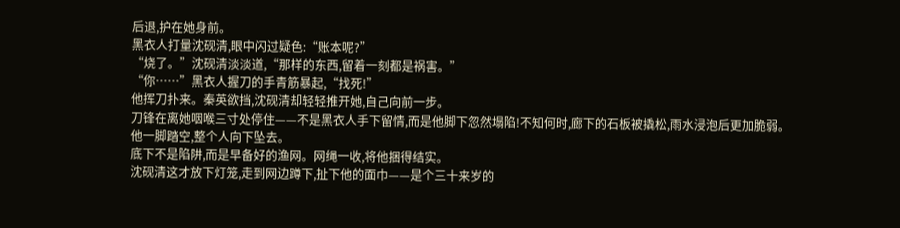后退,护在她身前。
黑衣人打量沈砚清,眼中闪过疑色:“账本呢?”
“烧了。”沈砚清淡淡道,“那样的东西,留着一刻都是祸害。”
“你……”黑衣人握刀的手青筋暴起,“找死!”
他挥刀扑来。秦英欲挡,沈砚清却轻轻推开她,自己向前一步。
刀锋在离她咽喉三寸处停住——不是黑衣人手下留情,而是他脚下忽然塌陷!不知何时,廊下的石板被撬松,雨水浸泡后更加脆弱。他一脚踏空,整个人向下坠去。
底下不是陷阱,而是早备好的渔网。网绳一收,将他捆得结实。
沈砚清这才放下灯笼,走到网边蹲下,扯下他的面巾——是个三十来岁的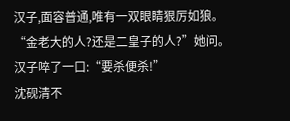汉子,面容普通,唯有一双眼睛狠厉如狼。
“金老大的人?还是二皇子的人?”她问。
汉子啐了一口:“要杀便杀!”
沈砚清不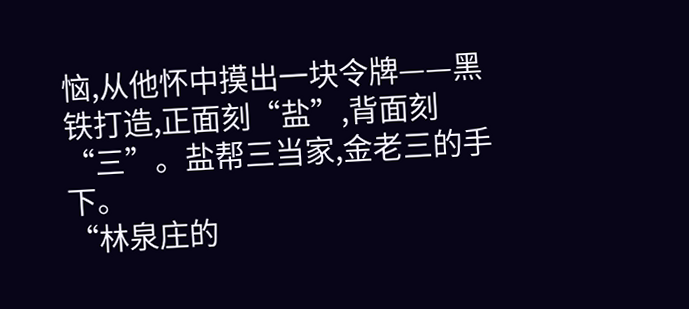恼,从他怀中摸出一块令牌——黑铁打造,正面刻“盐”,背面刻“三”。盐帮三当家,金老三的手下。
“林泉庄的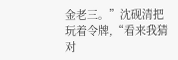金老三。”沈砚清把玩着令牌,“看来我猜对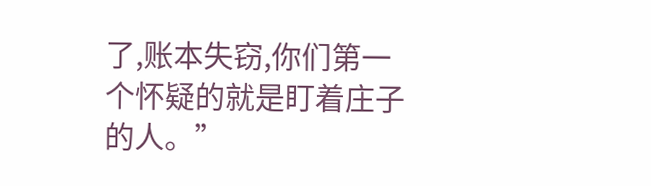了,账本失窃,你们第一个怀疑的就是盯着庄子的人。”